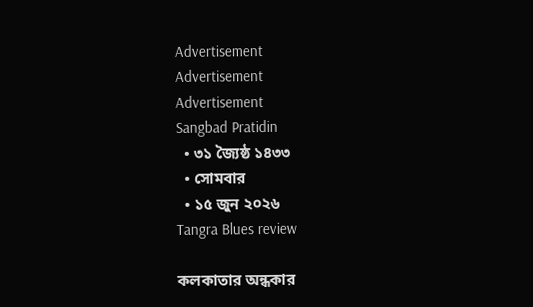Advertisement
Advertisement
Advertisement
Sangbad Pratidin
  • ৩১ জ্যৈষ্ঠ ১৪৩৩
  • সোমবার
  • ১৫ জুন ২০২৬
Tangra Blues review

কলকাতার অন্ধকার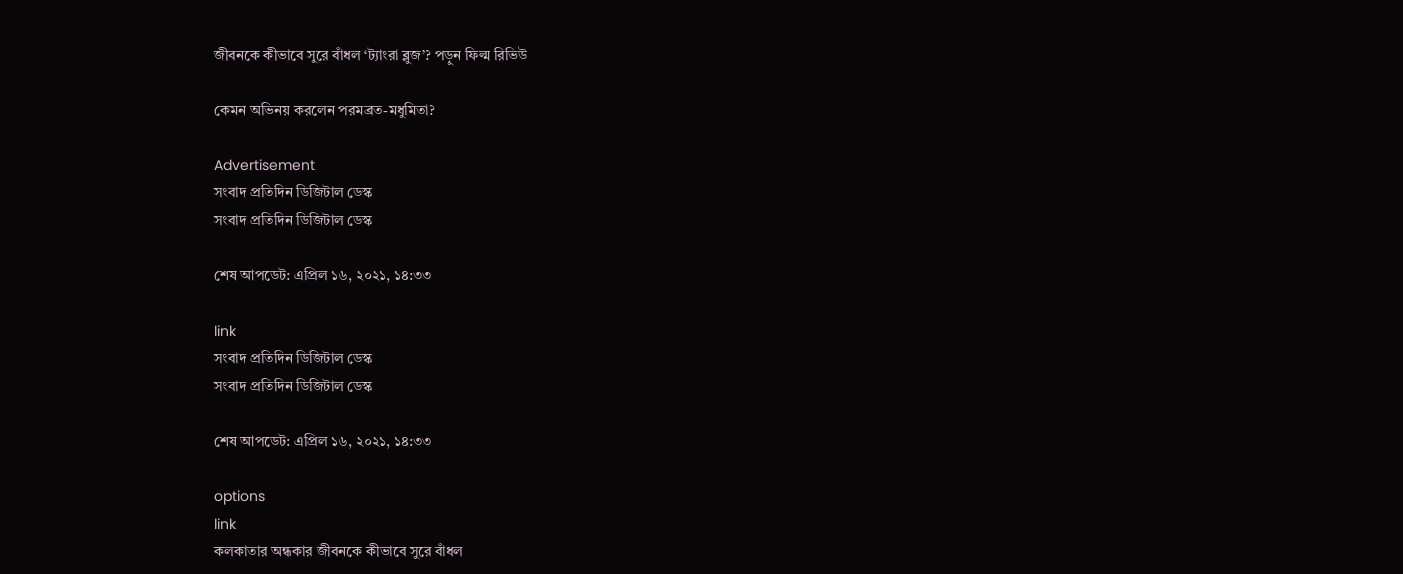জীবনকে কীভাবে সুরে বাঁধল ‘ট্যাংরা ব্লুজ’? পড়ুন ফিল্ম রিভিউ

কেমন অভিনয় করলেন পরমব্রত-মধুমিতা?

Advertisement
সংবাদ প্রতিদিন ডিজিটাল ডেস্ক
সংবাদ প্রতিদিন ডিজিটাল ডেস্ক

শেষ আপডেট: এপ্রিল ১৬, ২০২১, ১৪:৩৩

link
সংবাদ প্রতিদিন ডিজিটাল ডেস্ক
সংবাদ প্রতিদিন ডিজিটাল ডেস্ক

শেষ আপডেট: এপ্রিল ১৬, ২০২১, ১৪:৩৩

options
link
কলকাতার অন্ধকার জীবনকে কীভাবে সুরে বাঁধল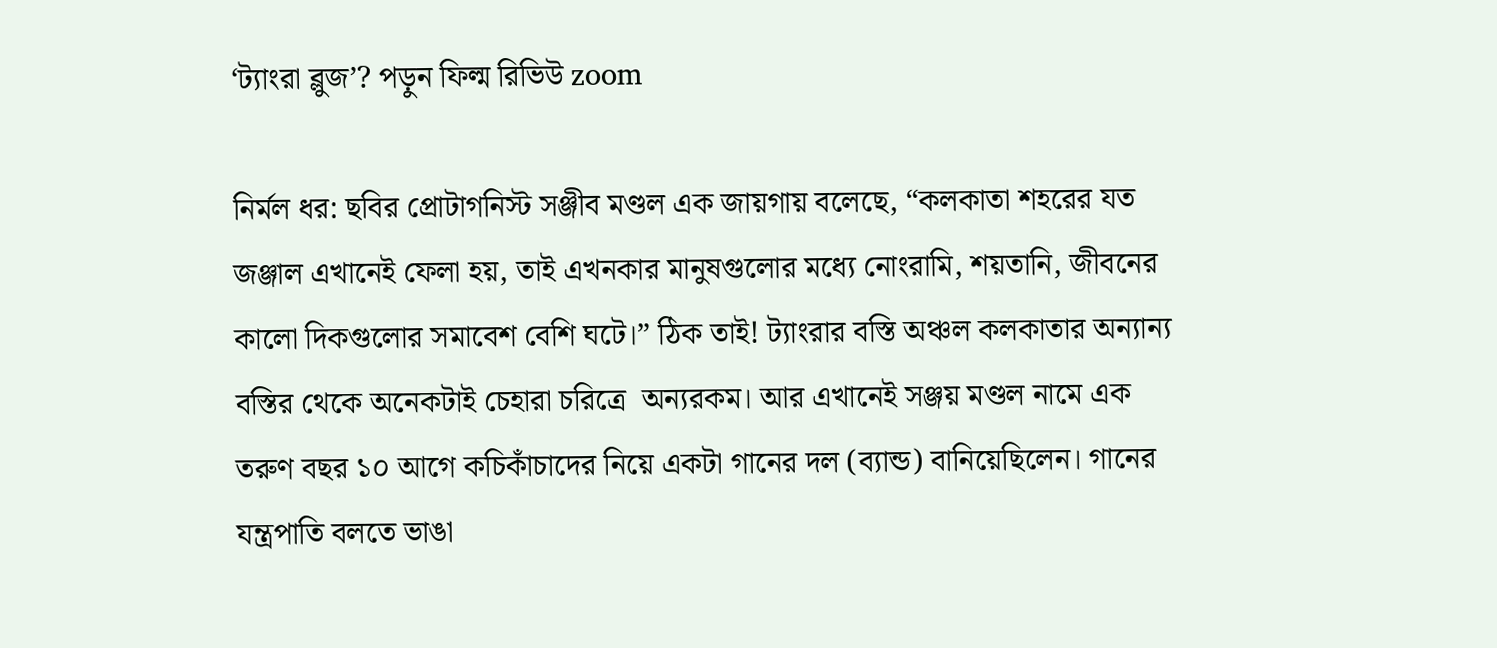‘ট্যাংরা ব্লুজ’? পড়ুন ফিল্ম রিভিউ zoom

নির্মল ধর: ছবির প্রোটাগনিস্ট সঞ্জীব মণ্ডল এক জায়গায় বলেছে, “কলকাতা শহরের যত জঞ্জাল এখানেই ফেলা হয়, তাই এখনকার মানুষগুলোর মধ্যে নোংরামি, শয়তানি, জীবনের কালো দিকগুলোর সমাবেশ বেশি ঘটে।” ঠিক তাই! ট্যাংরার বস্তি অঞ্চল কলকাতার অন্যান্য বস্তির থেকে অনেকটাই চেহারা চরিত্রে  অন্যরকম। আর এখানেই সঞ্জয় মণ্ডল নামে এক তরুণ বছর ১০ আগে কচিকাঁচাদের নিয়ে একটা গানের দল (ব্যান্ড) বানিয়েছিলেন। গানের যন্ত্রপাতি বলতে ভাঙা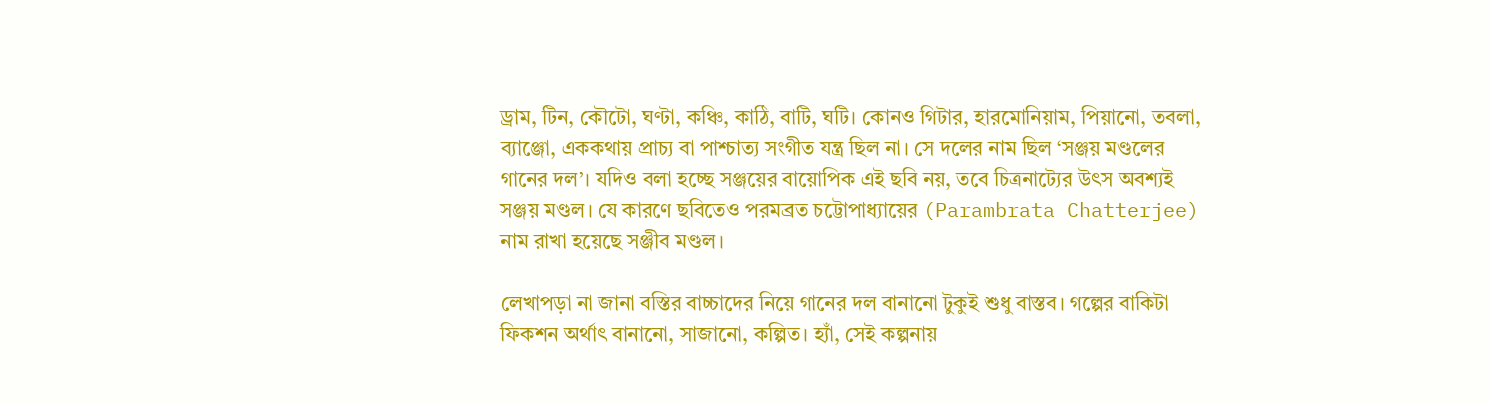ড্রাম, টিন, কৌটো, ঘণ্টা, কঞ্চি, কাঠি, বাটি, ঘটি। কোনও গিটার, হারমোনিয়াম, পিয়ানো, তবলা, ব্যাঞ্জো, এককথায় প্রাচ্য বা পাশ্চাত্য সংগীত যন্ত্র ছিল না। সে দলের নাম ছিল ‘সঞ্জয় মণ্ডলের গানের দল’। যদিও বলা হচ্ছে সঞ্জয়ের বায়োপিক এই ছবি নয়, তবে চিত্রনাট্যের উৎস অবশ্যই সঞ্জয় মণ্ডল। যে কারণে ছবিতেও পরমব্রত চট্টোপাধ্যায়ের (Parambrata Chatterjee) নাম রাখা হয়েছে সঞ্জীব মণ্ডল।

লেখাপড়া না জানা বস্তির বাচ্চাদের নিয়ে গানের দল বানানো টুকুই শুধু বাস্তব। গল্পের বাকিটা ফিকশন অর্থাৎ বানানো, সাজানো, কল্পিত। হ্যাঁ, সেই কল্পনায়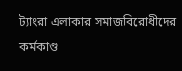ট্যাংরা এলাকার সমাজবিরোধীদের কর্মকাণ্ড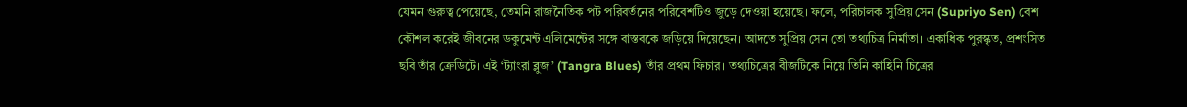যেমন গুরুত্ব পেয়েছে, তেমনি রাজনৈতিক পট পরিবর্তনের পরিবেশটিও জুড়ে দেওয়া হয়েছে। ফলে, পরিচালক সুপ্রিয় সেন (Supriyo Sen) বেশ কৌশল করেই জীবনের ডকুমেন্ট এলিমেন্টের সঙ্গে বাস্তবকে জড়িয়ে দিয়েছেন। আদতে সুপ্রিয় সেন তো তথ্যচিত্র নির্মাতা। একাধিক পুরস্কৃত, প্রশংসিত ছবি তাঁর ক্রেডিটে। এই ‘ট্যাংরা ব্লুজ’ (Tangra Blues) তাঁর প্রথম ফিচার। তথ্যচিত্রের বীজটিকে নিয়ে তিনি কাহিনি চিত্রের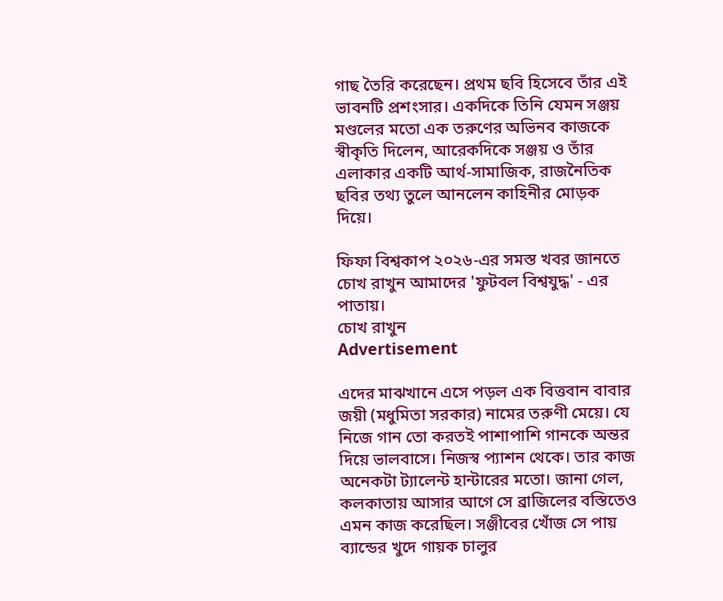গাছ তৈরি করেছেন। প্রথম ছবি হিসেবে তাঁর এই ভাবনটি প্রশংসার। একদিকে তিনি যেমন সঞ্জয় মণ্ডলের মতো এক তরুণের অভিনব কাজকে স্বীকৃতি দিলেন, আরেকদিকে সঞ্জয় ও তাঁর এলাকার একটি আর্থ-সামাজিক, রাজনৈতিক ছবির তথ্য তুলে আনলেন কাহিনীর মোড়ক দিয়ে।

ফিফা বিশ্বকাপ ২০২৬-এর সমস্ত খবর জানতে চোখ রাখুন আমাদের 'ফুটবল বিশ্বযুদ্ধ' - এর পাতায়।
চোখ রাখুন
Advertisement

এদের মাঝখানে এসে পড়ল এক বিত্তবান বাবার জয়ী (মধুমিতা সরকার) নামের তরুণী মেয়ে। যে নিজে গান তো করতই পাশাপাশি গানকে অন্তর দিয়ে ভালবাসে। নিজস্ব প্যাশন থেকে। তার কাজ অনেকটা ট্যালেন্ট হান্টারের মতো। জানা গেল, কলকাতায় আসার আগে সে ব্রাজিলের বস্তিতেও এমন কাজ করেছিল। সঞ্জীবের খোঁজ সে পায় ব্যান্ডের খুদে গায়ক চালুর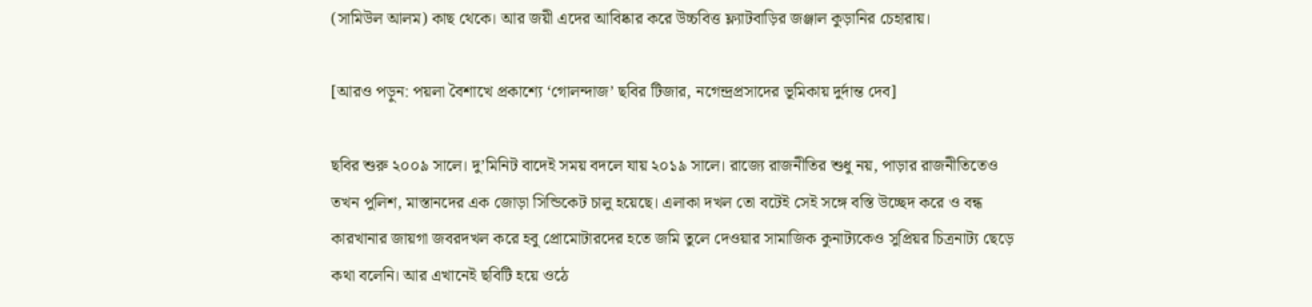(সামিউল আলম) কাছ থেকে। আর জয়ী এদের আবিষ্কার করে উচ্চবিত্ত ফ্ল্যাটবাড়ির জঞ্জাল কুড়ানির চেহারায়।

[আরও পড়ুন: পয়লা বৈশাখে প্রকাশ্যে ‘গোলন্দাজ’ ছবির টিজার, নগেন্দ্রপ্রসাদের ভূমিকায় দুর্দান্ত দেব]

ছবির শুরু ২০০৯ সালে। দু’মিনিট বাদেই সময় বদলে যায় ২০১৯ সালে। রাজ্যে রাজনীতির শুধু নয়, পাড়ার রাজনীতিতেও তখন পুলিশ, মাস্তানদের এক জোড়া সিন্ডিকেট চালু হয়েছে। এলাকা দখল তো বটেই সেই সঙ্গে বস্তি উচ্ছেদ করে ও বন্ধ কারখানার জায়গা জবরদখল করে হবু প্রোমোটারদের হতে জমি তুলে দেওয়ার সামাজিক কুনাট্যকেও সুপ্রিয়র চিত্রনাট্য ছেড়ে কথা বলেনি। আর এখানেই ছবিটি হয়ে ওঠে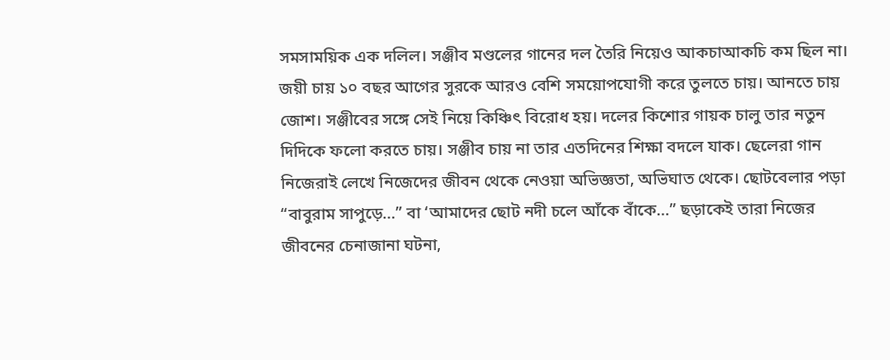সমসাময়িক এক দলিল। সঞ্জীব মণ্ডলের গানের দল তৈরি নিয়েও আকচাআকচি কম ছিল না। জয়ী চায় ১০ বছর আগের সুরকে আরও বেশি সময়োপযোগী করে তুলতে চায়। আনতে চায় জোশ। সঞ্জীবের সঙ্গে সেই নিয়ে কিঞ্চিৎ বিরোধ হয়। দলের কিশোর গায়ক চালু তার নতুন দিদিকে ফলো করতে চায়। সঞ্জীব চায় না তার এতদিনের শিক্ষা বদলে যাক। ছেলেরা গান নিজেরাই লেখে নিজেদের জীবন থেকে নেওয়া অভিজ্ঞতা, অভিঘাত থেকে। ছোটবেলার পড়া “বাবুরাম সাপুড়ে…” বা ‘আমাদের ছোট নদী চলে আঁকে বাঁকে…” ছড়াকেই তারা নিজের জীবনের চেনাজানা ঘটনা,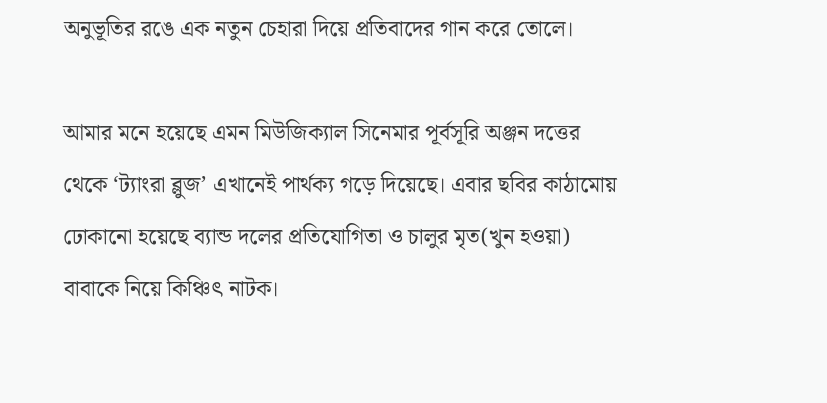অনুভূতির রঙে এক নতুন চেহারা দিয়ে প্রতিবাদের গান করে তোলে।

আমার মনে হয়েছে এমন মিউজিক্যাল সিনেমার পূর্বসূরি অঞ্জন দত্তের থেকে ‘ট্যাংরা ব্লুজ’ এখানেই পার্থক্য গড়ে দিয়েছে। এবার ছবির কাঠামোয় ঢোকানো হয়েছে ব্যান্ড দলের প্রতিযোগিতা ও চালুর মৃত(খুন হওয়া) বাবাকে নিয়ে কিঞ্চিৎ নাটক।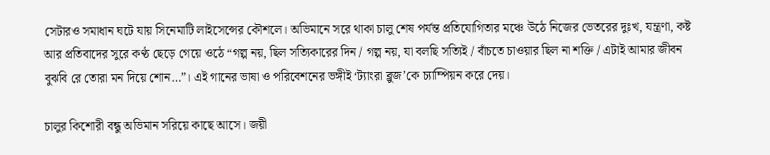সেটারও সমাধান ঘটে যায় সিনেমাটি লাইসেন্সের কৌশলে। অভিমানে সরে থাকা চালু শেষ পর্যন্ত প্রতিযোগিতার মঞ্চে উঠে নিজের ভেতরের দুঃখ, যন্ত্রণা, কষ্ট আর প্রতিবাদের সুরে কণ্ঠ ছেড়ে গেয়ে ওঠে “গল্প নয়, ছিল সত্যিকারের দিন / গল্প নয়, যা বলছি সত্যিই / বাঁচতে চাওয়ার ছিল না শক্তি / এটাই আমার জীবন বুঝবি রে তোরা মন দিয়ে শোন…”। এই গানের ভাষা ও পরিবেশনের ভঙ্গীই ‘ট্যাংরা ব্লুজ’কে চ্যাম্পিয়ন করে দেয়।

চালুর কিশোরী বন্ধু অভিমান সরিয়ে কাছে আসে। জয়ী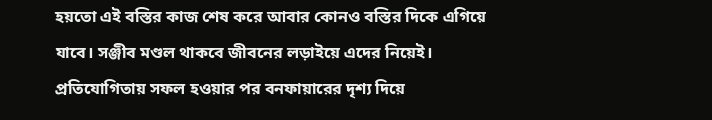হয়তো এই বস্তির কাজ শেষ করে আবার কোনও বস্তির দিকে এগিয়ে যাবে। সঞ্জীব মণ্ডল থাকবে জীবনের লড়াইয়ে এদের নিয়েই। প্রতিযোগিতায় সফল হওয়ার পর বনফায়ারের দৃশ্য দিয়ে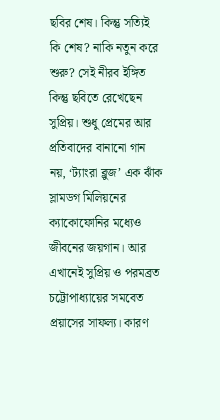ছবির শেষ। কিন্তু সত্যিই কি শেষ? নাকি নতুন করে শুরু? সেই নীরব ইঙ্গিত কিন্তু ছবিতে রেখেছেন সুপ্রিয়। শুধু প্রেমের আর প্রতিবাদের বানানো গান নয়, ‘ট্যাংরা ব্লুজ’ এক ঝাঁক স্লামডগ মিলিয়নের ক্যাকোফোনির মধ্যেও জীবনের জয়গান। আর এখানেই সুপ্রিয় ও পরমব্রত চট্টোপাধ্যায়ের সমবেত প্রয়াসের সাফল্য। কারণ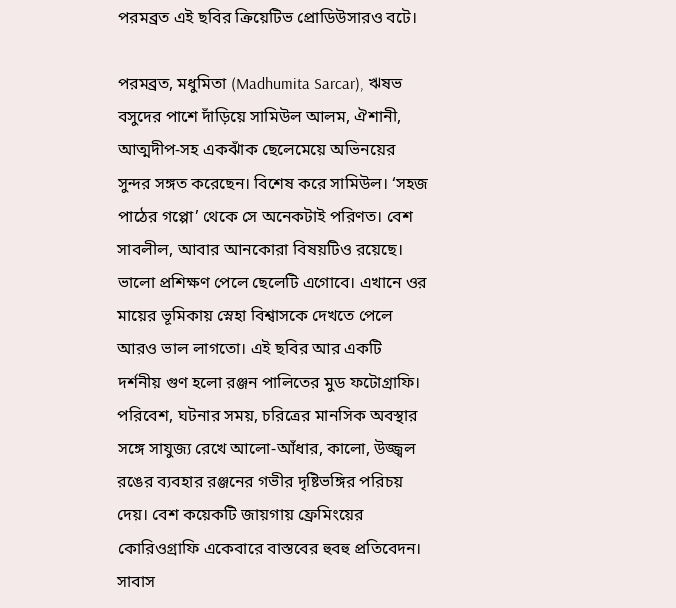পরমব্রত এই ছবির ক্রিয়েটিভ প্রোডিউসারও বটে।

পরমব্রত, মধুমিতা (Madhumita Sarcar), ঋষভ বসুদের পাশে দাঁড়িয়ে সামিউল আলম, ঐশানী, আত্মদীপ-সহ একঝাঁক ছেলেমেয়ে অভিনয়ের সুন্দর সঙ্গত করেছেন। বিশেষ করে সামিউল। ‘সহজ পাঠের গপ্পো’ থেকে সে অনেকটাই পরিণত। বেশ সাবলীল, আবার আনকোরা বিষয়টিও রয়েছে। ভালো প্রশিক্ষণ পেলে ছেলেটি এগোবে। এখানে ওর মায়ের ভূমিকায় স্নেহা বিশ্বাসকে দেখতে পেলে আরও ভাল লাগতো। এই ছবির আর একটি দর্শনীয় গুণ হলো রঞ্জন পালিতের মুড ফটোগ্রাফি। পরিবেশ, ঘটনার সময়, চরিত্রের মানসিক অবস্থার সঙ্গে সাযুজ্য রেখে আলো-আঁধার, কালো, উজ্জ্বল রঙের ব্যবহার রঞ্জনের গভীর দৃষ্টিভঙ্গির পরিচয় দেয়। বেশ কয়েকটি জায়গায় ফ্রেমিংয়ের কোরিওগ্রাফি একেবারে বাস্তবের হুবহু প্রতিবেদন। সাবাস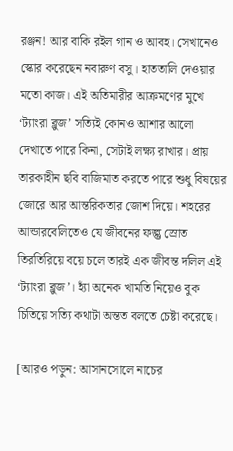রঞ্জন! আর বাকি রইল গান ও আবহ। সেখানেও স্কোর করেছেন নবারুণ বসু। হাততালি দেওয়ার মতো কাজ। এই অতিমারীর আক্রমণের মুখে ‘ট্যাংরা ব্লুজ’ সত্যিই কোনও আশার আলো দেখাতে পারে কিনা, সেটাই লক্ষ্য রাখার। প্রায় তারকাহীন ছবি বাজিমাত করতে পারে শুধু বিষয়ের জোরে আর আন্তরিকতার জোশ দিয়ে। শহরের আন্ডারবেলিতেও যে জীবনের ফল্গু স্রোত তিরতিরিয়ে বয়ে চলে তারই এক জীবন্ত দলিল এই ‘ট্যাংরা ব্লুজ’। হ্যাঁ অনেক খামতি নিয়েও বুক চিতিয়ে সত্যি কথাটা অন্তত বলতে চেষ্টা করেছে।

[আরও পড়ুন: আসানসোলে নাচের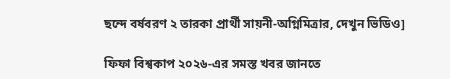ছন্দে বর্ষবরণ ২ তারকা প্রার্থী সায়নী-অগ্নিমিত্রার, দেখুন ভিডিও]

ফিফা বিশ্বকাপ ২০২৬-এর সমস্ত খবর জানতে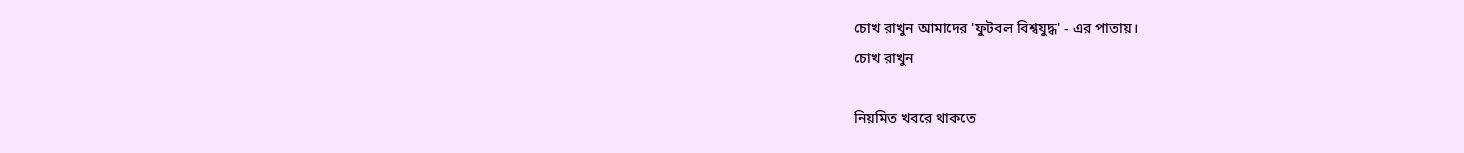চোখ রাখুন আমাদের 'ফুটবল বিশ্বযুদ্ধ' - এর পাতায়।
চোখ রাখুন

নিয়মিত খবরে থাকতে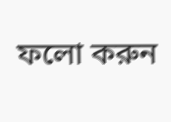ফলো করুন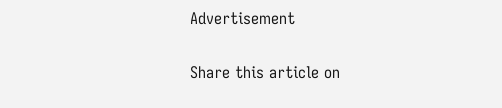Advertisement

Share this article on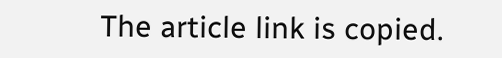The article link is copied.